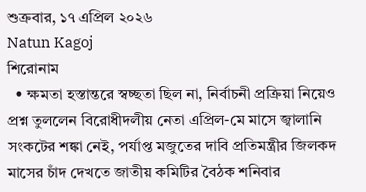শুক্রবার, ১৭ এপ্রিল ২০২৬
Natun Kagoj
শিরোনাম
  • ক্ষমতা হস্তান্তরে স্বচ্ছতা ছিল না, নির্বাচনী প্রক্রিয়া নিয়েও প্রশ্ন তুললেন বিরোধীদলীয় নেতা এপ্রিল-মে মাসে জ্বালানি সংকটের শঙ্কা নেই, পর্যাপ্ত মজুতের দাবি প্রতিমন্ত্রীর জিলকদ মাসের চাঁদ দেখতে জাতীয় কমিটির বৈঠক শনিবার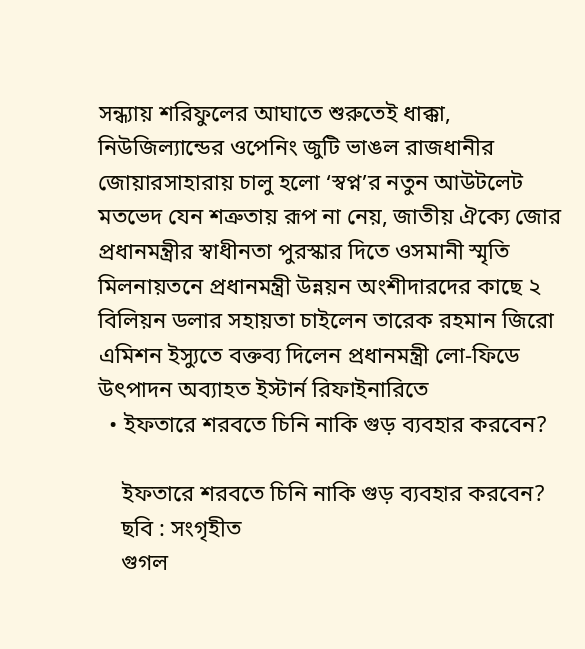সন্ধ্যায় শরিফুলের আঘাতে শুরুতেই ধাক্কা, নিউজিল্যান্ডের ওপেনিং জুটি ভাঙল রাজধানীর জোয়ারসাহারায় চালু হলো ‘স্বপ্ন’র নতুন আউটলেট মতভেদ যেন শত্রুতায় রূপ না নেয়, জাতীয় ঐক্যে জোর প্রধানমন্ত্রীর স্বাধীনতা পুরস্কার দিতে ওসমানী স্মৃতি মিলনায়তনে প্রধানমন্ত্রী উন্নয়ন অংশীদারদের কাছে ২ বিলিয়ন ডলার সহায়তা চাইলেন তারেক রহমান জিরো এমিশন ইস্যুতে বক্তব্য দিলেন প্রধানমন্ত্রী লো-ফিডে উৎপাদন অব্যাহত ইস্টার্ন রিফাইনারিতে
  • ইফতারে শরবতে চিনি নাকি গুড় ব্যবহার করবেন?

    ইফতারে শরবতে চিনি নাকি গুড় ব্যবহার করবেন?
    ছবি : সংগৃহীত
    গুগল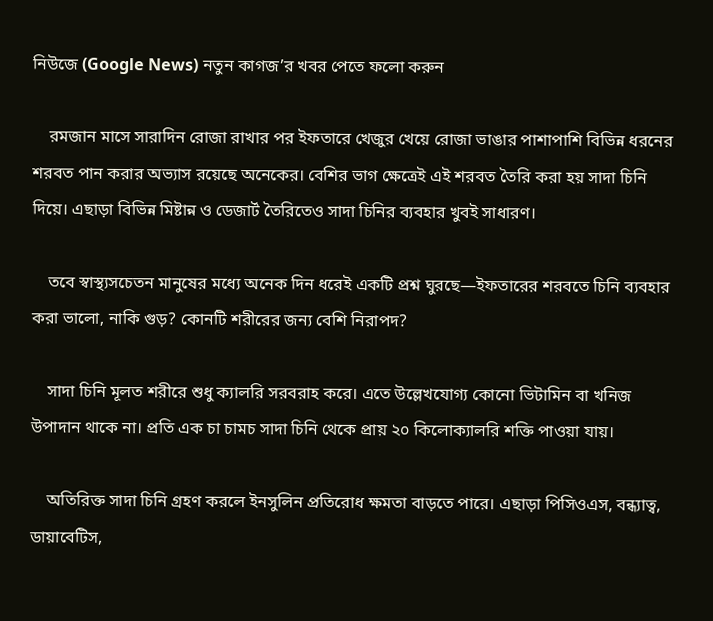নিউজে (Google News) নতুন কাগজ’র খবর পেতে ফলো করুন

    রমজান মাসে সারাদিন রোজা রাখার পর ইফতারে খেজুর খেয়ে রোজা ভাঙার পাশাপাশি বিভিন্ন ধরনের শরবত পান করার অভ্যাস রয়েছে অনেকের। বেশির ভাগ ক্ষেত্রেই এই শরবত তৈরি করা হয় সাদা চিনি দিয়ে। এছাড়া বিভিন্ন মিষ্টান্ন ও ডেজার্ট তৈরিতেও সাদা চিনির ব্যবহার খুবই সাধারণ।

    তবে স্বাস্থ্যসচেতন মানুষের মধ্যে অনেক দিন ধরেই একটি প্রশ্ন ঘুরছে—ইফতারের শরবতে চিনি ব্যবহার করা ভালো, নাকি গুড়? কোনটি শরীরের জন্য বেশি নিরাপদ?

    সাদা চিনি মূলত শরীরে শুধু ক্যালরি সরবরাহ করে। এতে উল্লেখযোগ্য কোনো ভিটামিন বা খনিজ উপাদান থাকে না। প্রতি এক চা চামচ সাদা চিনি থেকে প্রায় ২০ কিলোক্যালরি শক্তি পাওয়া যায়।

    অতিরিক্ত সাদা চিনি গ্রহণ করলে ইনসুলিন প্রতিরোধ ক্ষমতা বাড়তে পারে। এছাড়া পিসিওএস, বন্ধ্যাত্ব, ডায়াবেটিস,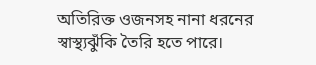অতিরিক্ত ওজনসহ নানা ধরনের স্বাস্থ্যঝুঁকি তৈরি হতে পারে।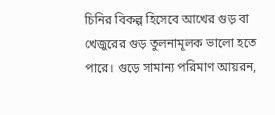চিনির বিকল্প হিসেবে আখের গুড় বা খেজুরের গুড় তুলনামূলক ভালো হতে পারে। গুড়ে সামান্য পরিমাণ আয়রন,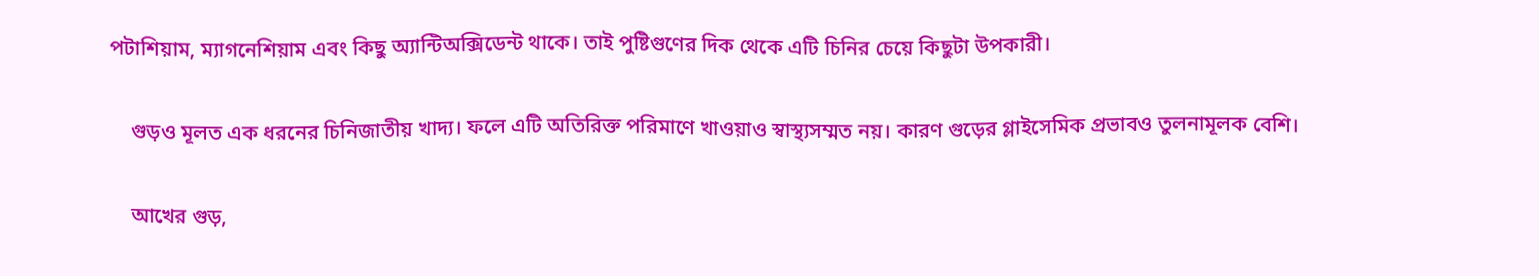পটাশিয়াম, ম্যাগনেশিয়াম এবং কিছু অ্যান্টিঅক্সিডেন্ট থাকে। তাই পুষ্টিগুণের দিক থেকে এটি চিনির চেয়ে কিছুটা উপকারী।

    গুড়ও মূলত এক ধরনের চিনিজাতীয় খাদ্য। ফলে এটি অতিরিক্ত পরিমাণে খাওয়াও স্বাস্থ্যসম্মত নয়। কারণ গুড়ের গ্লাইসেমিক প্রভাবও তুলনামূলক বেশি।

    আখের গুড়,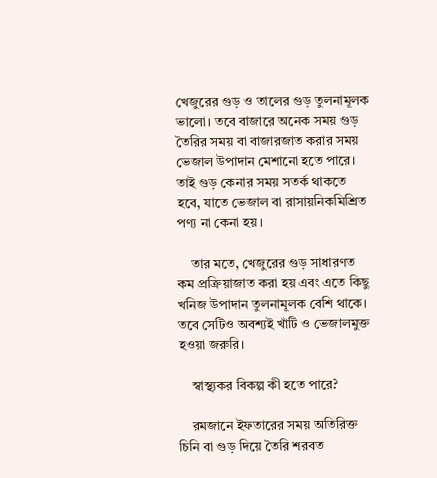খেজুরের গুড় ও তালের গুড় তুলনামূলক ভালো। তবে বাজারে অনেক সময় গুড় তৈরির সময় বা বাজারজাত করার সময় ভেজাল উপাদান মেশানো হতে পারে। তাই গুড় কেনার সময় সতর্ক থাকতে হবে, যাতে ভেজাল বা রাসায়নিকমিশ্রিত পণ্য না কেনা হয়।

    তার মতে, খেজুরের গুড় সাধারণত কম প্রক্রিয়াজাত করা হয় এবং এতে কিছু খনিজ উপাদান তুলনামূলক বেশি থাকে। তবে সেটিও অবশ্যই খাঁটি ও ভেজালমুক্ত হওয়া জরুরি।

    স্বাস্থ্যকর বিকল্প কী হতে পারে?

    রমজানে ইফতারের সময় অতিরিক্ত চিনি বা গুড় দিয়ে তৈরি শরবত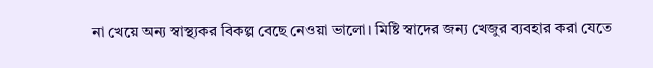না খেয়ে অন্য স্বাস্থ্যকর বিকল্প বেছে নেওয়া ভালো। মিষ্টি স্বাদের জন্য খেজুর ব্যবহার করা যেতে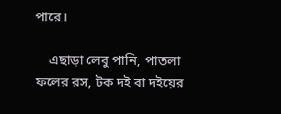পারে।

    এছাড়া লেবু পানি, পাতলা ফলের রস, টক দই বা দইয়ের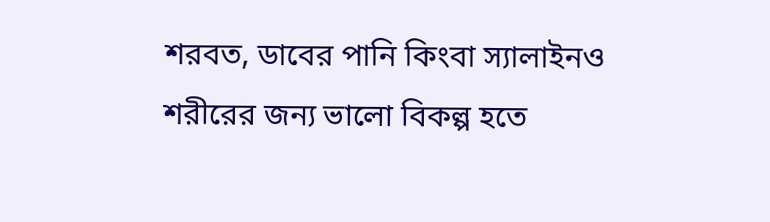শরবত, ডাবের পানি কিংবা স্যালাইনও শরীরের জন্য ভালো বিকল্প হতে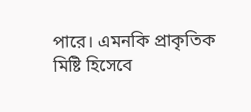পারে। এমনকি প্রাকৃতিক মিষ্টি হিসেবে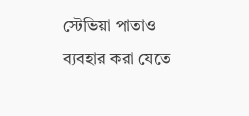স্টেভিয়া পাতাও ব্যবহার করা যেতে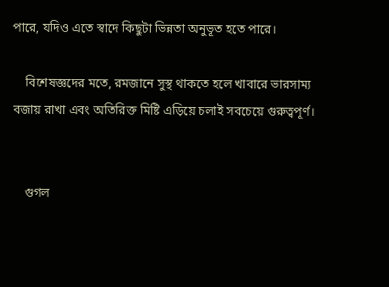পারে, যদিও এতে স্বাদে কিছুটা ভিন্নতা অনুভূত হতে পারে।

    বিশেষজ্ঞদের মতে, রমজানে সুস্থ থাকতে হলে খাবারে ভারসাম্য বজায় রাখা এবং অতিরিক্ত মিষ্টি এড়িয়ে চলাই সবচেয়ে গুরুত্বপূর্ণ।


    গুগল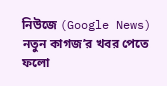নিউজে (Google News) নতুন কাগজ’র খবর পেতে ফলো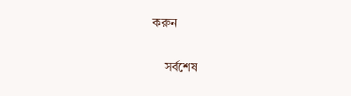করুন

    সর্বশেষ